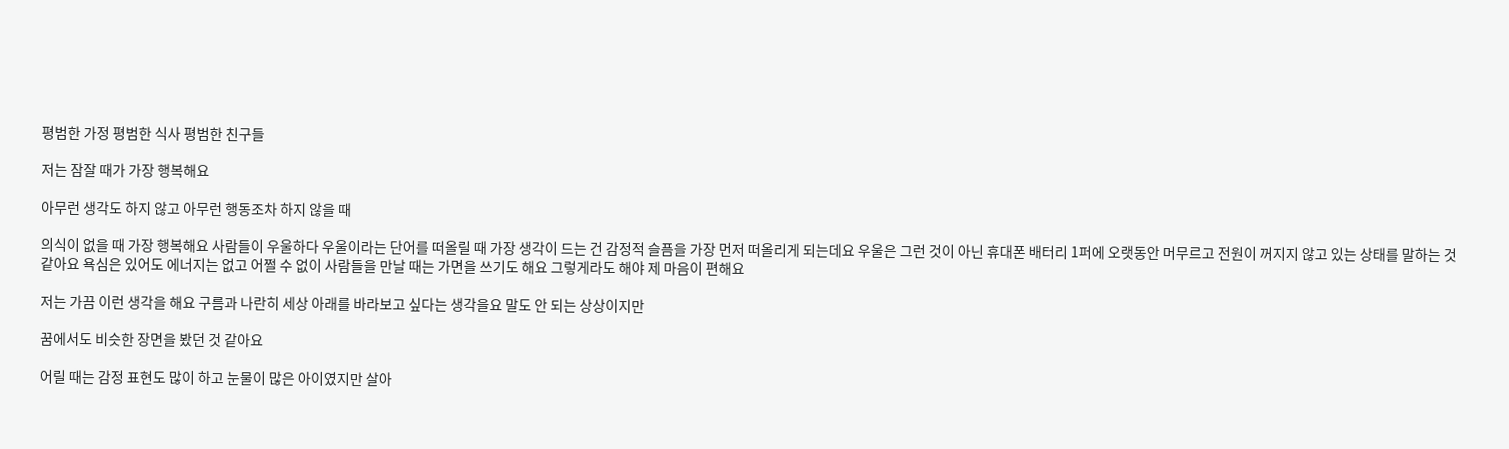평범한 가정 평범한 식사 평범한 친구들

저는 잠잘 때가 가장 행복해요

아무런 생각도 하지 않고 아무런 행동조차 하지 않을 때

의식이 없을 때 가장 행복해요 사람들이 우울하다 우울이라는 단어를 떠올릴 때 가장 생각이 드는 건 감정적 슬픔을 가장 먼저 떠올리게 되는데요 우울은 그런 것이 아닌 휴대폰 배터리 1퍼에 오랫동안 머무르고 전원이 꺼지지 않고 있는 상태를 말하는 것 같아요 욕심은 있어도 에너지는 없고 어쩔 수 없이 사람들을 만날 때는 가면을 쓰기도 해요 그렇게라도 해야 제 마음이 편해요

저는 가끔 이런 생각을 해요 구름과 나란히 세상 아래를 바라보고 싶다는 생각을요 말도 안 되는 상상이지만

꿈에서도 비슷한 장면을 봤던 것 같아요

어릴 때는 감정 표현도 많이 하고 눈물이 많은 아이였지만 살아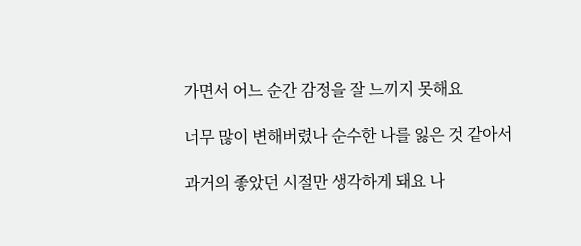가면서 어느 순간 감정을 잘 느끼지 못해요

너무 많이 변해버렸나 순수한 나를 잃은 것 같아서

과거의 좋았던 시절만 생각하게 돼요 나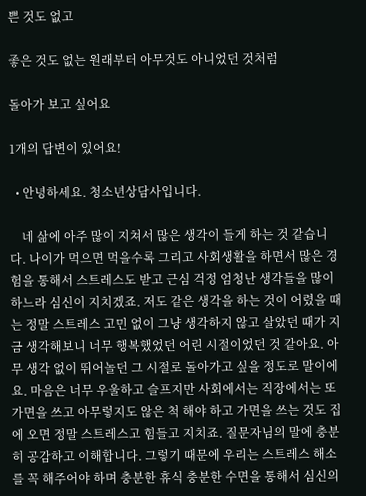쁜 것도 없고

좋은 것도 없는 원래부터 아무것도 아니었던 것처럼

돌아가 보고 싶어요

1개의 답변이 있어요!

  • 안녕하세요. 청소년상담사입니다.

    네 삶에 아주 많이 지쳐서 많은 생각이 들게 하는 것 같습니다. 나이가 먹으면 먹을수록 그리고 사회생활을 하면서 많은 경험을 통해서 스트레스도 받고 근심 걱정 엄청난 생각들을 많이 하느라 심신이 지치겠죠. 저도 같은 생각을 하는 것이 어렸을 때는 정말 스트레스 고민 없이 그냥 생각하지 않고 살았던 때가 지금 생각해보니 너무 행복했었던 어린 시절이었던 것 같아요. 아무 생각 없이 뛰어놀던 그 시절로 돌아가고 싶을 정도로 말이에요. 마음은 너무 우울하고 슬프지만 사회에서는 직장에서는 또 가면을 쓰고 아무렇지도 않은 척 해야 하고 가면을 쓰는 것도 집에 오면 정말 스트레스고 힘들고 지치죠. 질문자님의 말에 충분히 공감하고 이해합니다. 그렇기 때문에 우리는 스트레스 해소를 꼭 해주어야 하며 충분한 휴식 충분한 수면을 통해서 심신의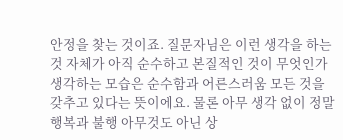안정을 찾는 것이죠. 질문자님은 이런 생각을 하는 것 자체가 아직 순수하고 본질적인 것이 무엇인가 생각하는 모습은 순수함과 어른스러움 모든 것을 갖추고 있다는 뜻이에요. 물론 아무 생각 없이 정말 행복과 불행 아무것도 아닌 상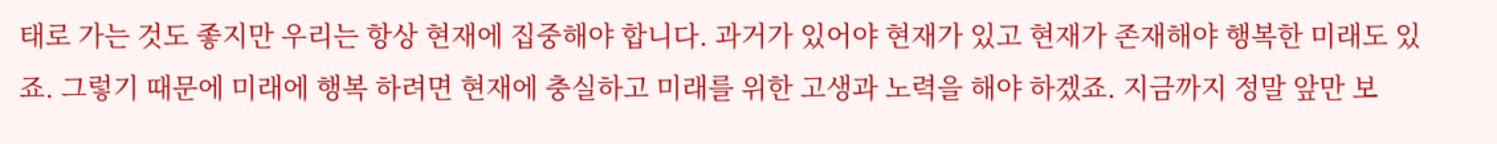태로 가는 것도 좋지만 우리는 항상 현재에 집중해야 합니다. 과거가 있어야 현재가 있고 현재가 존재해야 행복한 미래도 있죠. 그렇기 때문에 미래에 행복 하려면 현재에 충실하고 미래를 위한 고생과 노력을 해야 하겠죠. 지금까지 정말 앞만 보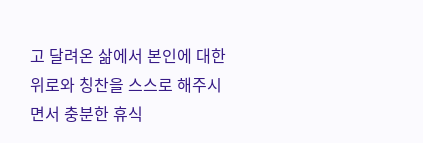고 달려온 삶에서 본인에 대한 위로와 칭찬을 스스로 해주시면서 충분한 휴식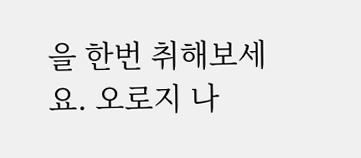을 한번 취해보세요. 오로지 나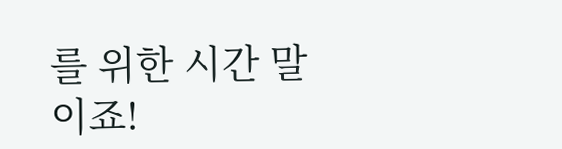를 위한 시간 말이죠!